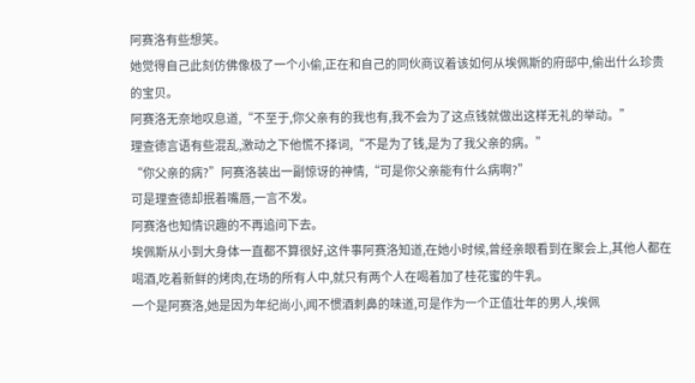阿赛洛有些想笑。
她觉得自己此刻仿佛像极了一个小偷,正在和自己的同伙商议着该如何从埃佩斯的府邸中,偷出什么珍贵的宝贝。
阿赛洛无奈地叹息道,“不至于,你父亲有的我也有,我不会为了这点钱就做出这样无礼的举动。”
理查德言语有些混乱,激动之下他慌不择词,“不是为了钱,是为了我父亲的病。”
“你父亲的病?”阿赛洛装出一副惊讶的神情,“可是你父亲能有什么病啊?”
可是理查德却抿着嘴唇,一言不发。
阿赛洛也知情识趣的不再追问下去。
埃佩斯从小到大身体一直都不算很好,这件事阿赛洛知道,在她小时候,曾经亲眼看到在聚会上,其他人都在喝酒,吃着新鲜的烤肉,在场的所有人中,就只有两个人在喝着加了桂花蜜的牛乳。
一个是阿赛洛,她是因为年纪尚小,闻不惯酒刺鼻的味道,可是作为一个正值壮年的男人,埃佩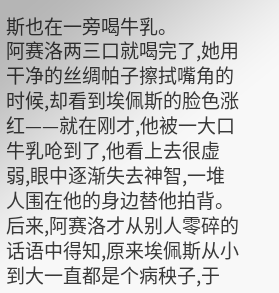斯也在一旁喝牛乳。
阿赛洛两三口就喝完了,她用干净的丝绸帕子擦拭嘴角的时候,却看到埃佩斯的脸色涨红——就在刚才,他被一大口牛乳呛到了,他看上去很虚弱,眼中逐渐失去神智,一堆人围在他的身边替他拍背。
后来,阿赛洛才从别人零碎的话语中得知,原来埃佩斯从小到大一直都是个病秧子,于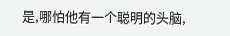是,哪怕他有一个聪明的头脑,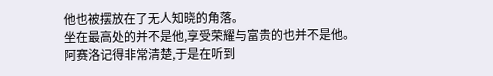他也被摆放在了无人知晓的角落。
坐在最高处的并不是他,享受荣耀与富贵的也并不是他。
阿赛洛记得非常清楚,于是在听到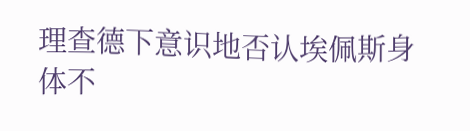理查德下意识地否认埃佩斯身体不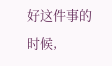好这件事的时候,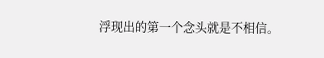浮现出的第一个念头就是不相信。